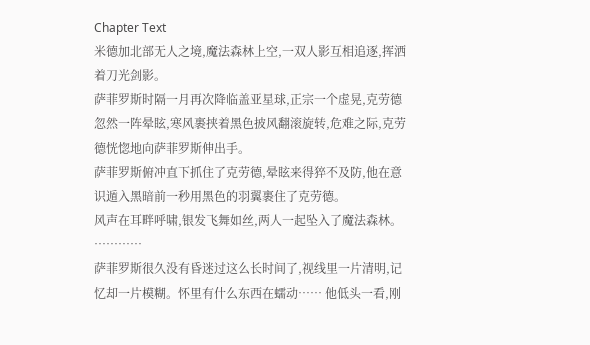Chapter Text
米德加北部无人之境,魔法森林上空,一双人影互相追逐,挥洒着刀光剑影。
萨菲罗斯时隔一月再次降临盖亚星球,正宗一个虚晃,克劳德忽然一阵晕眩,寒风裹挟着黑色披风翻滚旋转,危难之际,克劳德恍惚地向萨菲罗斯伸出手。
萨菲罗斯俯冲直下抓住了克劳德,晕眩来得猝不及防,他在意识遁入黑暗前一秒用黑色的羽翼裹住了克劳德。
风声在耳畔呼啸,银发飞舞如丝,两人一起坠入了魔法森林。
…………
萨菲罗斯很久没有昏迷过这么长时间了,视线里一片清明,记忆却一片模糊。怀里有什么东西在蠕动…… 他低头一看,刚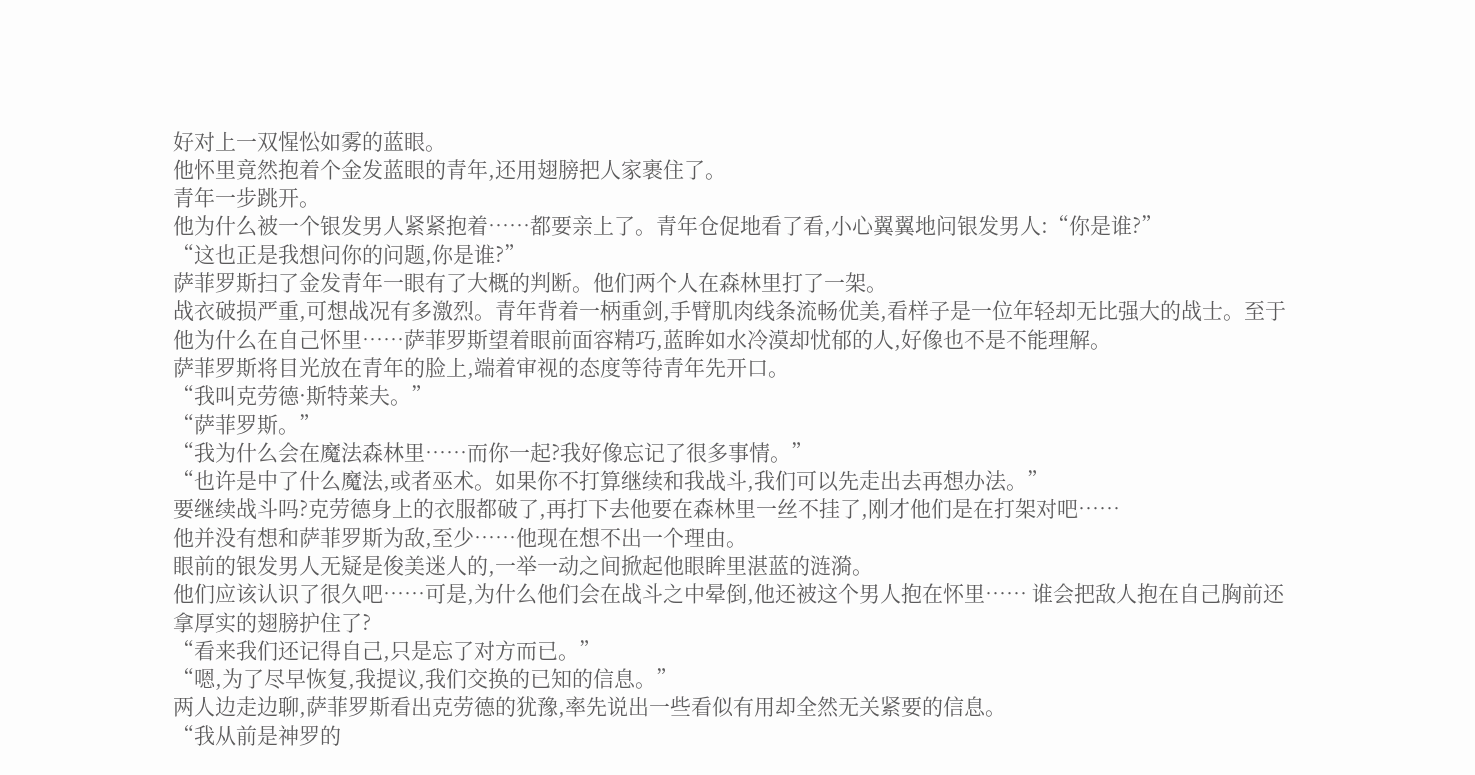好对上一双惺忪如雾的蓝眼。
他怀里竟然抱着个金发蓝眼的青年,还用翅膀把人家裹住了。
青年一步跳开。
他为什么被一个银发男人紧紧抱着……都要亲上了。青年仓促地看了看,小心翼翼地问银发男人:“你是谁?”
“这也正是我想问你的问题,你是谁?”
萨菲罗斯扫了金发青年一眼有了大概的判断。他们两个人在森林里打了一架。
战衣破损严重,可想战况有多激烈。青年背着一柄重剑,手臂肌肉线条流畅优美,看样子是一位年轻却无比强大的战士。至于他为什么在自己怀里……萨菲罗斯望着眼前面容精巧,蓝眸如水冷漠却忧郁的人,好像也不是不能理解。
萨菲罗斯将目光放在青年的脸上,端着审视的态度等待青年先开口。
“我叫克劳德·斯特莱夫。”
“萨菲罗斯。”
“我为什么会在魔法森林里……而你一起?我好像忘记了很多事情。”
“也许是中了什么魔法,或者巫术。如果你不打算继续和我战斗,我们可以先走出去再想办法。”
要继续战斗吗?克劳德身上的衣服都破了,再打下去他要在森林里一丝不挂了,刚才他们是在打架对吧……
他并没有想和萨菲罗斯为敌,至少……他现在想不出一个理由。
眼前的银发男人无疑是俊美迷人的,一举一动之间掀起他眼眸里湛蓝的涟漪。
他们应该认识了很久吧……可是,为什么他们会在战斗之中晕倒,他还被这个男人抱在怀里…… 谁会把敌人抱在自己胸前还拿厚实的翅膀护住了?
“看来我们还记得自己,只是忘了对方而已。”
“嗯,为了尽早恢复,我提议,我们交换的已知的信息。”
两人边走边聊,萨菲罗斯看出克劳德的犹豫,率先说出一些看似有用却全然无关紧要的信息。
“我从前是神罗的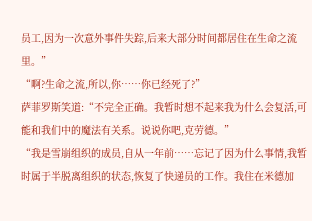员工,因为一次意外事件失踪,后来大部分时间都居住在生命之流里。”
“啊?生命之流,所以,你……你已经死了?”
萨菲罗斯笑道:“不完全正确。我暂时想不起来我为什么会复活,可能和我们中的魔法有关系。说说你吧,克劳德。”
“我是雪崩组织的成员,自从一年前……忘记了因为什么事情,我暂时属于半脱离组织的状态,恢复了快递员的工作。我住在米德加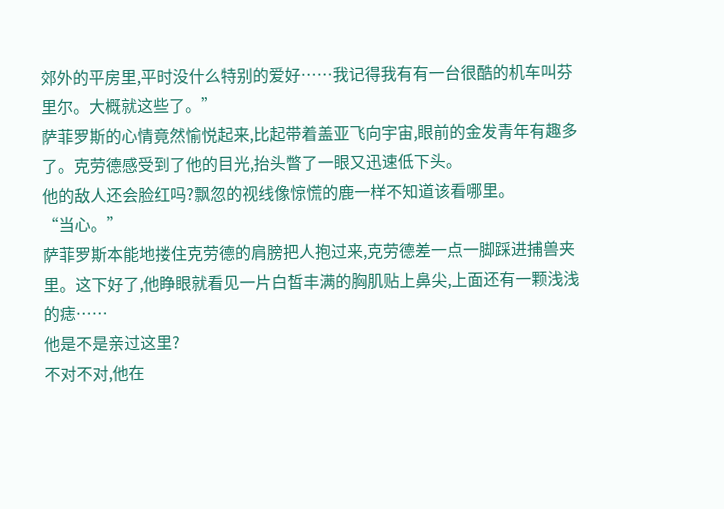郊外的平房里,平时没什么特别的爱好……我记得我有有一台很酷的机车叫芬里尔。大概就这些了。”
萨菲罗斯的心情竟然愉悦起来,比起带着盖亚飞向宇宙,眼前的金发青年有趣多了。克劳德感受到了他的目光,抬头瞥了一眼又迅速低下头。
他的敌人还会脸红吗?飘忽的视线像惊慌的鹿一样不知道该看哪里。
“当心。”
萨菲罗斯本能地搂住克劳德的肩膀把人抱过来,克劳德差一点一脚踩进捕兽夹里。这下好了,他睁眼就看见一片白皙丰满的胸肌贴上鼻尖,上面还有一颗浅浅的痣……
他是不是亲过这里?
不对不对,他在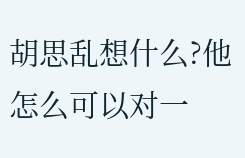胡思乱想什么?他怎么可以对一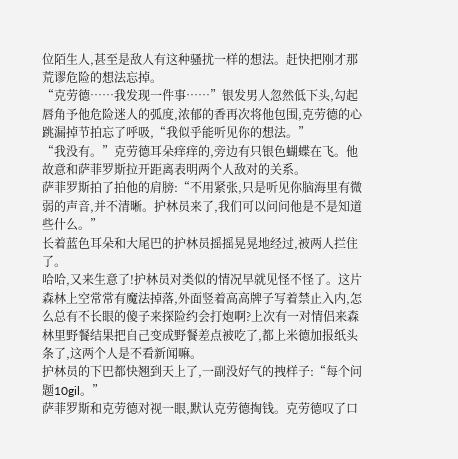位陌生人,甚至是敌人有这种骚扰一样的想法。赶快把刚才那荒谬危险的想法忘掉。
“克劳德……我发现一件事……”银发男人忽然低下头,勾起唇角予他危险迷人的弧度,浓郁的香再次将他包围,克劳德的心跳漏掉节拍忘了呼吸,“我似乎能听见你的想法。”
“我没有。”克劳德耳朵痒痒的,旁边有只银色蝴蝶在飞。他故意和萨菲罗斯拉开距离表明两个人敌对的关系。
萨菲罗斯拍了拍他的肩膀:“不用紧张,只是听见你脑海里有微弱的声音,并不清晰。护林员来了,我们可以问问他是不是知道些什么。”
长着蓝色耳朵和大尾巴的护林员摇摇晃晃地经过,被两人拦住了。
哈哈,又来生意了!护林员对类似的情况早就见怪不怪了。这片森林上空常常有魔法掉落,外面竖着高高牌子写着禁止入内,怎么总有不长眼的傻子来探险约会打炮啊?上次有一对情侣来森林里野餐结果把自己变成野餐差点被吃了,都上米德加报纸头条了,这两个人是不看新闻嘛。
护林员的下巴都快翘到天上了,一副没好气的拽样子:“每个问题10gil。”
萨菲罗斯和克劳德对视一眼,默认克劳德掏钱。克劳德叹了口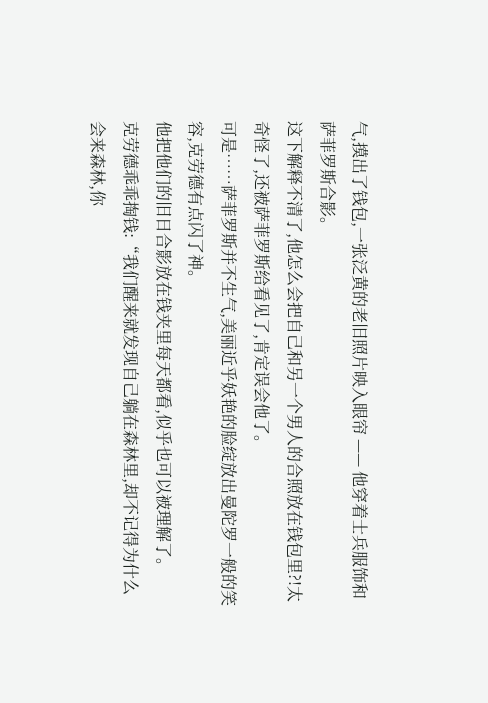气,摸出了钱包,一张泛黄的老旧照片映入眼帘 —— 他穿着士兵服饰和萨菲罗斯合影。
这下解释不清了,他怎么会把自己和另一个男人的合照放在钱包里?!太奇怪了,还被萨菲罗斯给看见了,肯定误会他了。
可是……萨菲罗斯并不生气,美丽近乎妖艳的脸绽放出曼陀罗一般的笑容,克劳德有点闪了神。
他把他们的旧日合影放在钱夹里每天都看,似乎也可以被理解了。
克劳德乖乖掏钱:“我们醒来就发现自己躺在森林里,却不记得为什么会来森林,你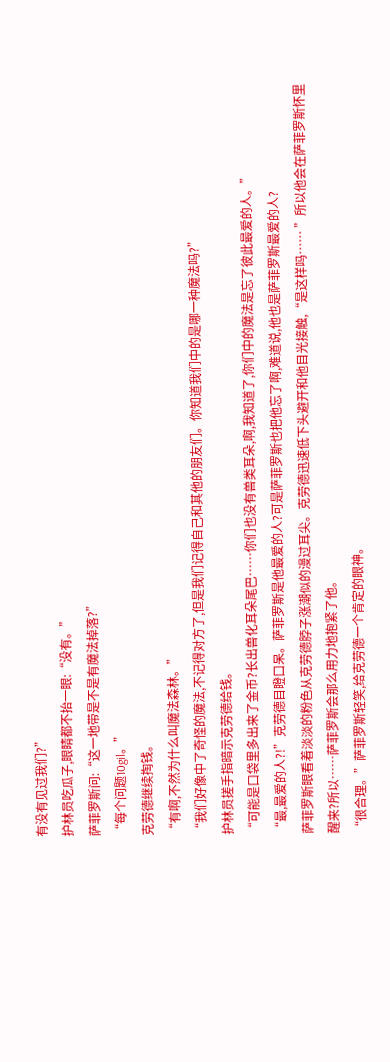有没有见过我们?”
护林员吃瓜子,眼睛都不抬一眼:“没有。”
萨菲罗斯问:“这一地带是不是有魔法掉落?”
“每个问题10gil。”
克劳德继续掏钱。
“有啊,不然为什么叫魔法森林。”
“我们好像中了奇怪的魔法,不记得对方了,但是我们记得自己和其他的朋友们。你知道我们中的是哪一种魔法吗?”
护林员搓手指暗示克劳德给钱。
“可能是口袋里多出来了金币?长出兽化耳朵尾巴……你们也没有兽类耳朵,啊,我知道了,你们中的魔法是忘了彼此最爱的人。”
“最,最爱的人?!”克劳德目瞪口呆。萨菲罗斯是他最爱的人?可是萨菲罗斯也把他忘了啊,难道说,他也是萨菲罗斯最爱的人?
萨菲罗斯眼看着淡淡的粉色从克劳德脖子涨潮似的漫过耳尖。克劳德迅速低下头避开和他目光接触,“是这样吗…… ”所以他会在萨菲罗斯怀里醒来?所以……萨菲罗斯会那么用力地抱紧了他。
“很合理。”萨菲罗斯轻笑,给克劳德一个肯定的眼神。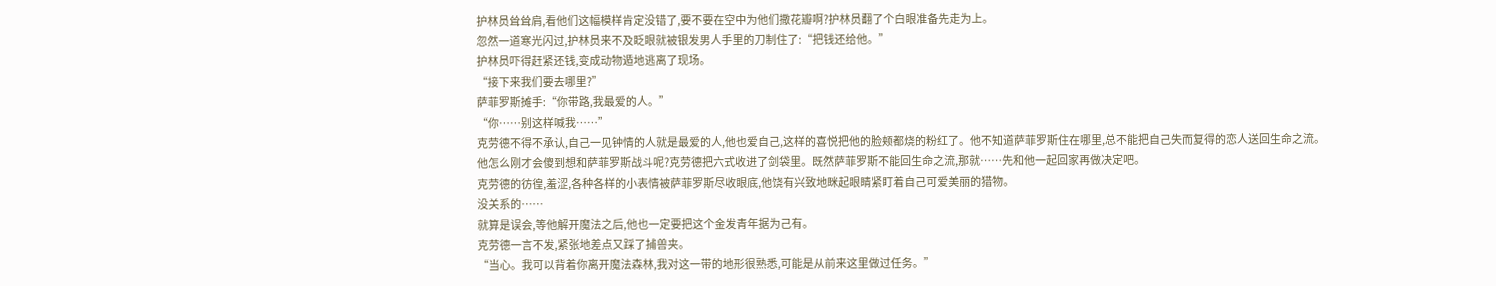护林员耸耸肩,看他们这幅模样肯定没错了,要不要在空中为他们撒花瓣啊?护林员翻了个白眼准备先走为上。
忽然一道寒光闪过,护林员来不及眨眼就被银发男人手里的刀制住了:“把钱还给他。”
护林员吓得赶紧还钱,变成动物遁地逃离了现场。
“接下来我们要去哪里?”
萨菲罗斯摊手:“你带路,我最爱的人。”
“你……别这样喊我……”
克劳德不得不承认,自己一见钟情的人就是最爱的人,他也爱自己,这样的喜悦把他的脸颊都烧的粉红了。他不知道萨菲罗斯住在哪里,总不能把自己失而复得的恋人送回生命之流。
他怎么刚才会傻到想和萨菲罗斯战斗呢?克劳德把六式收进了剑袋里。既然萨菲罗斯不能回生命之流,那就……先和他一起回家再做决定吧。
克劳德的彷徨,羞涩,各种各样的小表情被萨菲罗斯尽收眼底,他饶有兴致地眯起眼睛紧盯着自己可爱美丽的猎物。
没关系的……
就算是误会,等他解开魔法之后,他也一定要把这个金发青年据为己有。
克劳德一言不发,紧张地差点又踩了捕兽夹。
“当心。我可以背着你离开魔法森林,我对这一带的地形很熟悉,可能是从前来这里做过任务。”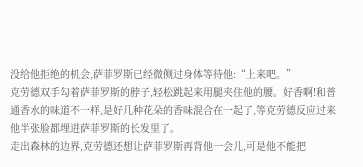没给他拒绝的机会,萨菲罗斯已经微侧过身体等待他:“上来吧。”
克劳德双手勾着萨菲罗斯的脖子,轻松跳起来用腿夹住他的腰。好香啊!和普通香水的味道不一样,是好几种花朵的香味混合在一起了,等克劳德反应过来他半张脸都埋进萨菲罗斯的长发里了。
走出森林的边界,克劳德还想让萨菲罗斯再背他一会儿,可是他不能把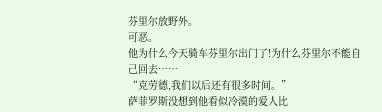芬里尔放野外。
可恶。
他为什么今天骑车芬里尔出门了!为什么芬里尔不能自己回去……
“克劳德,我们以后还有很多时间。”
萨菲罗斯没想到他看似冷漠的爱人比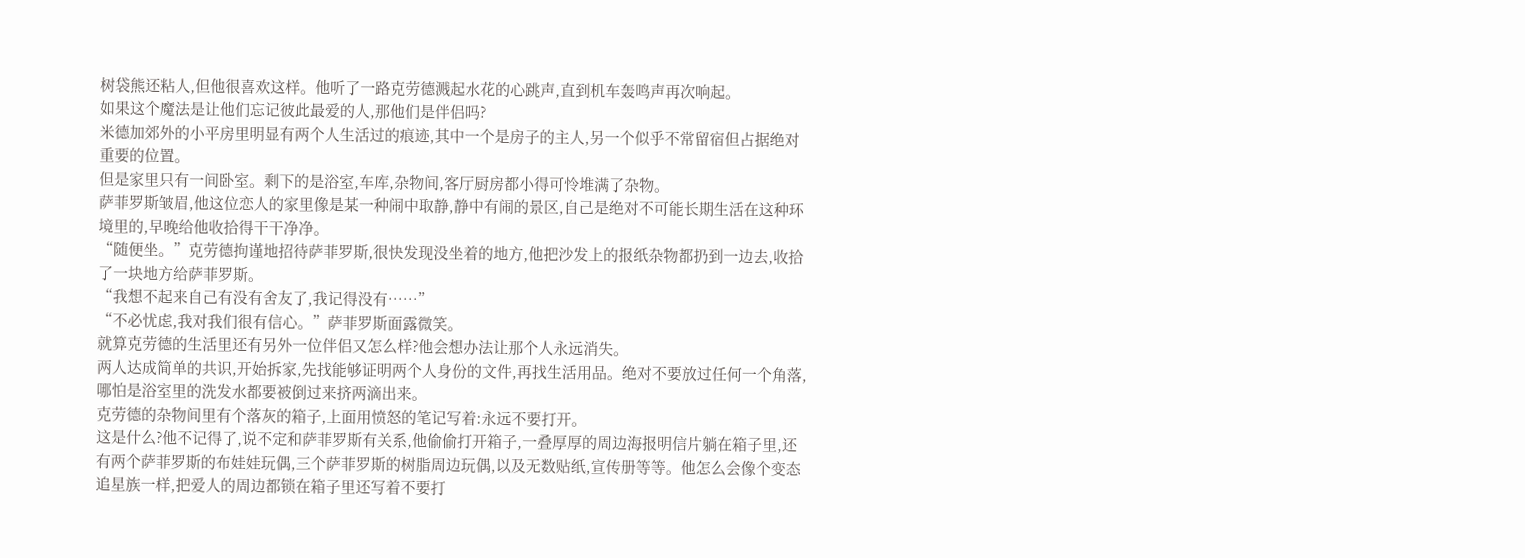树袋熊还粘人,但他很喜欢这样。他听了一路克劳德溅起水花的心跳声,直到机车轰鸣声再次响起。
如果这个魔法是让他们忘记彼此最爱的人,那他们是伴侣吗?
米德加郊外的小平房里明显有两个人生活过的痕迹,其中一个是房子的主人,另一个似乎不常留宿但占据绝对重要的位置。
但是家里只有一间卧室。剩下的是浴室,车库,杂物间,客厅厨房都小得可怜堆满了杂物。
萨菲罗斯皱眉,他这位恋人的家里像是某一种闹中取静,静中有闹的景区,自己是绝对不可能长期生活在这种环境里的,早晚给他收拾得干干净净。
“随便坐。”克劳德拘谨地招待萨菲罗斯,很快发现没坐着的地方,他把沙发上的报纸杂物都扔到一边去,收拾了一块地方给萨菲罗斯。
“我想不起来自己有没有舍友了,我记得没有……”
“不必忧虑,我对我们很有信心。”萨菲罗斯面露微笑。
就算克劳德的生活里还有另外一位伴侣又怎么样?他会想办法让那个人永远消失。
两人达成简单的共识,开始拆家,先找能够证明两个人身份的文件,再找生活用品。绝对不要放过任何一个角落,哪怕是浴室里的洗发水都要被倒过来挤两滴出来。
克劳德的杂物间里有个落灰的箱子,上面用愤怒的笔记写着:永远不要打开。
这是什么?他不记得了,说不定和萨菲罗斯有关系,他偷偷打开箱子,一叠厚厚的周边海报明信片躺在箱子里,还有两个萨菲罗斯的布娃娃玩偶,三个萨菲罗斯的树脂周边玩偶,以及无数贴纸,宣传册等等。他怎么会像个变态追星族一样,把爱人的周边都锁在箱子里还写着不要打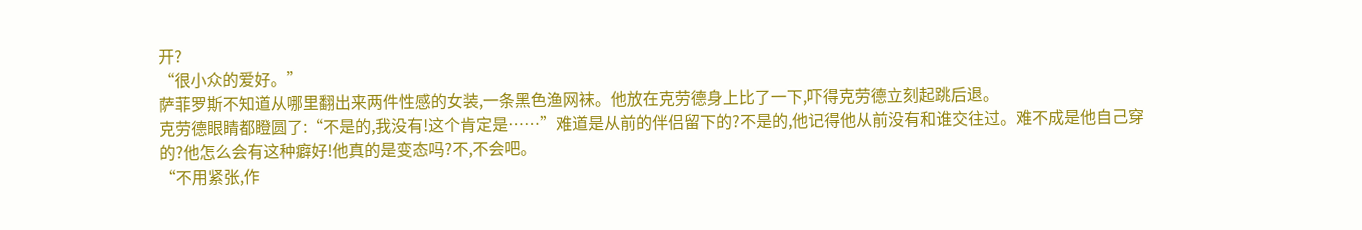开?
“很小众的爱好。”
萨菲罗斯不知道从哪里翻出来两件性感的女装,一条黑色渔网袜。他放在克劳德身上比了一下,吓得克劳德立刻起跳后退。
克劳德眼睛都瞪圆了:“不是的,我没有!这个肯定是……”难道是从前的伴侣留下的?不是的,他记得他从前没有和谁交往过。难不成是他自己穿的?他怎么会有这种癖好!他真的是变态吗?不,不会吧。
“不用紧张,作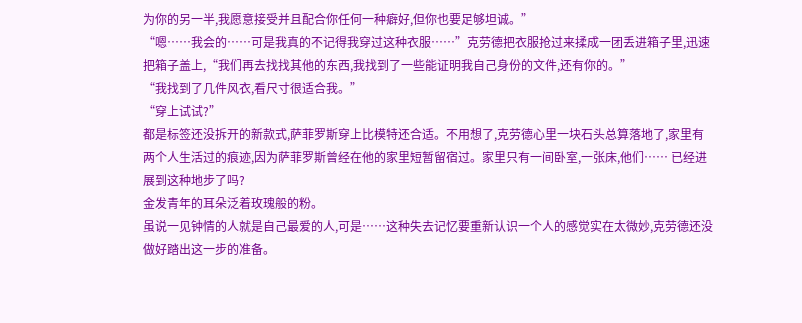为你的另一半,我愿意接受并且配合你任何一种癖好,但你也要足够坦诚。”
“嗯……我会的……可是我真的不记得我穿过这种衣服……”克劳德把衣服抢过来揉成一团丢进箱子里,迅速把箱子盖上,“我们再去找找其他的东西,我找到了一些能证明我自己身份的文件,还有你的。”
“我找到了几件风衣,看尺寸很适合我。”
“穿上试试?”
都是标签还没拆开的新款式,萨菲罗斯穿上比模特还合适。不用想了,克劳德心里一块石头总算落地了,家里有两个人生活过的痕迹,因为萨菲罗斯曾经在他的家里短暂留宿过。家里只有一间卧室,一张床,他们…… 已经进展到这种地步了吗?
金发青年的耳朵泛着玫瑰般的粉。
虽说一见钟情的人就是自己最爱的人,可是……这种失去记忆要重新认识一个人的感觉实在太微妙,克劳德还没做好踏出这一步的准备。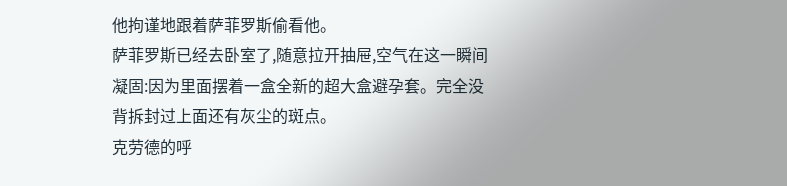他拘谨地跟着萨菲罗斯偷看他。
萨菲罗斯已经去卧室了,随意拉开抽屉,空气在这一瞬间凝固:因为里面摆着一盒全新的超大盒避孕套。完全没背拆封过上面还有灰尘的斑点。
克劳德的呼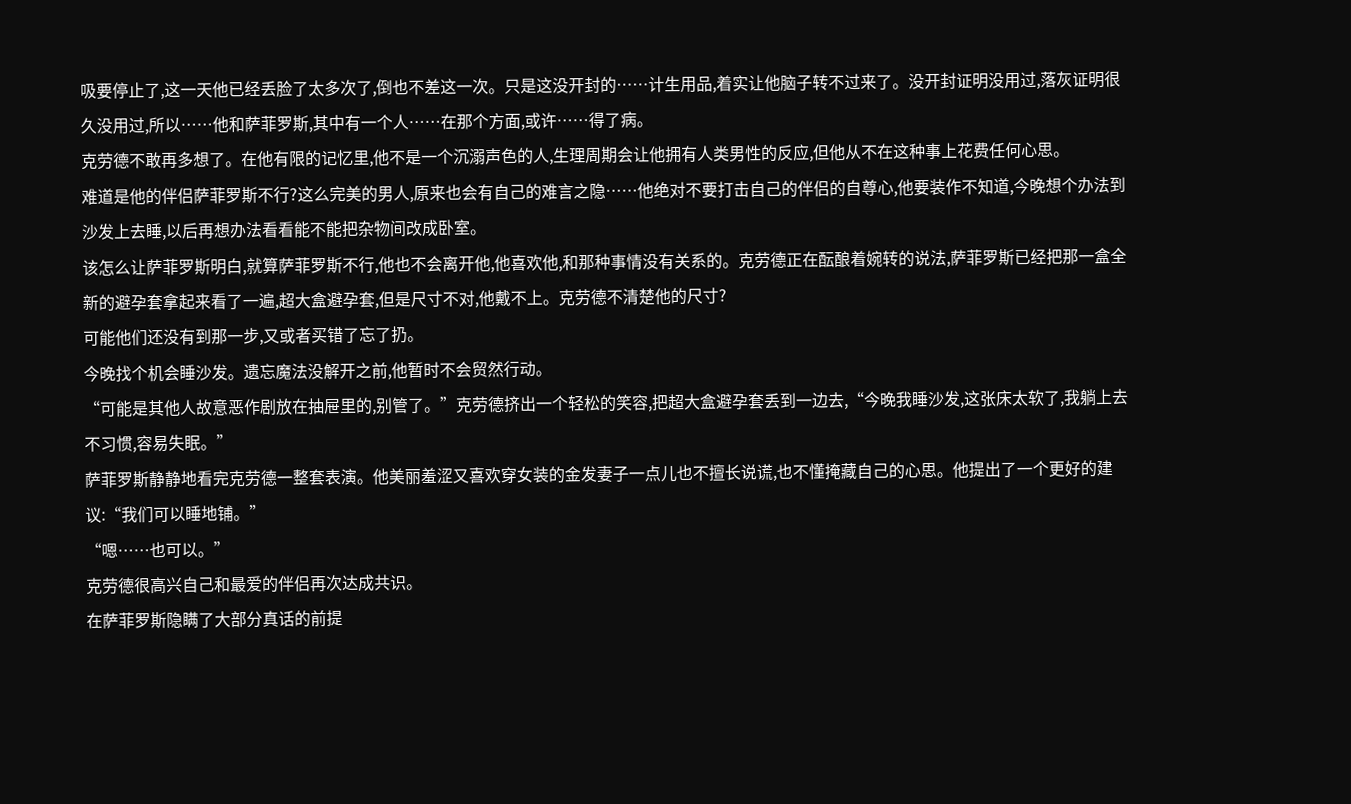吸要停止了,这一天他已经丢脸了太多次了,倒也不差这一次。只是这没开封的……计生用品,着实让他脑子转不过来了。没开封证明没用过,落灰证明很久没用过,所以……他和萨菲罗斯,其中有一个人……在那个方面,或许……得了病。
克劳德不敢再多想了。在他有限的记忆里,他不是一个沉溺声色的人,生理周期会让他拥有人类男性的反应,但他从不在这种事上花费任何心思。
难道是他的伴侣萨菲罗斯不行?这么完美的男人,原来也会有自己的难言之隐……他绝对不要打击自己的伴侣的自尊心,他要装作不知道,今晚想个办法到沙发上去睡,以后再想办法看看能不能把杂物间改成卧室。
该怎么让萨菲罗斯明白,就算萨菲罗斯不行,他也不会离开他,他喜欢他,和那种事情没有关系的。克劳德正在酝酿着婉转的说法,萨菲罗斯已经把那一盒全新的避孕套拿起来看了一遍,超大盒避孕套,但是尺寸不对,他戴不上。克劳德不清楚他的尺寸?
可能他们还没有到那一步,又或者买错了忘了扔。
今晚找个机会睡沙发。遗忘魔法没解开之前,他暂时不会贸然行动。
“可能是其他人故意恶作剧放在抽屉里的,别管了。”克劳德挤出一个轻松的笑容,把超大盒避孕套丢到一边去,“今晚我睡沙发,这张床太软了,我躺上去不习惯,容易失眠。”
萨菲罗斯静静地看完克劳德一整套表演。他美丽羞涩又喜欢穿女装的金发妻子一点儿也不擅长说谎,也不懂掩藏自己的心思。他提出了一个更好的建议:“我们可以睡地铺。”
“嗯……也可以。”
克劳德很高兴自己和最爱的伴侣再次达成共识。
在萨菲罗斯隐瞒了大部分真话的前提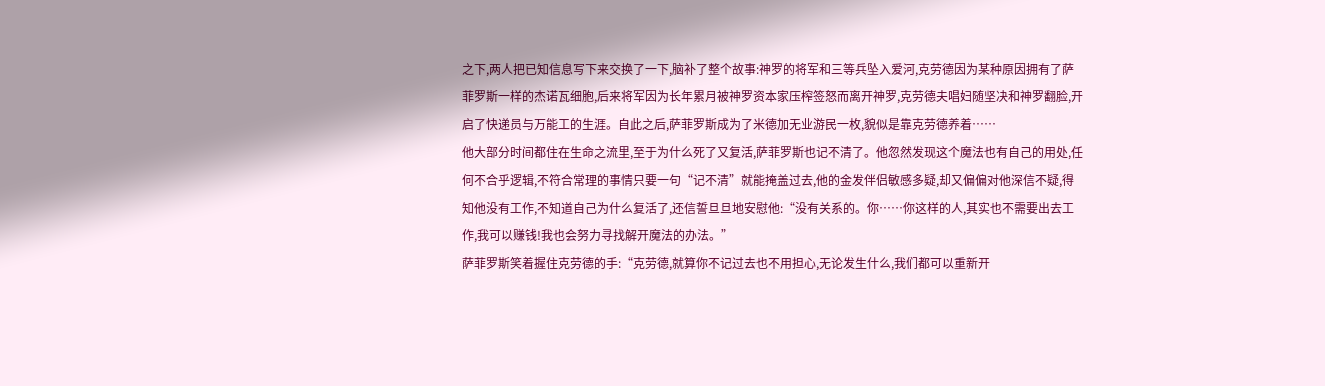之下,两人把已知信息写下来交换了一下,脑补了整个故事:神罗的将军和三等兵坠入爱河,克劳德因为某种原因拥有了萨菲罗斯一样的杰诺瓦细胞,后来将军因为长年累月被神罗资本家压榨签怒而离开神罗,克劳德夫唱妇随坚决和神罗翻脸,开启了快递员与万能工的生涯。自此之后,萨菲罗斯成为了米德加无业游民一枚,貌似是靠克劳德养着……
他大部分时间都住在生命之流里,至于为什么死了又复活,萨菲罗斯也记不清了。他忽然发现这个魔法也有自己的用处,任何不合乎逻辑,不符合常理的事情只要一句“记不清”就能掩盖过去,他的金发伴侣敏感多疑,却又偏偏对他深信不疑,得知他没有工作,不知道自己为什么复活了,还信誓旦旦地安慰他:“没有关系的。你……你这样的人,其实也不需要出去工作,我可以赚钱!我也会努力寻找解开魔法的办法。”
萨菲罗斯笑着握住克劳德的手:“克劳德,就算你不记过去也不用担心,无论发生什么,我们都可以重新开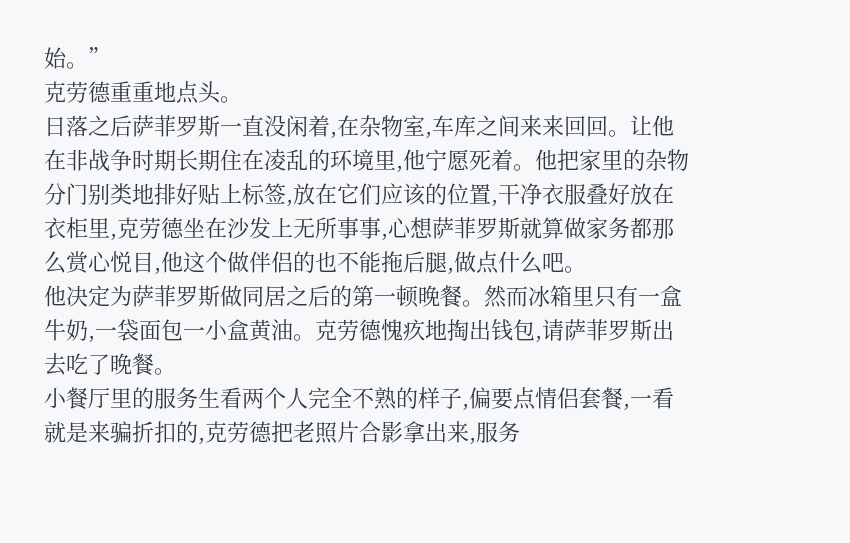始。”
克劳德重重地点头。
日落之后萨菲罗斯一直没闲着,在杂物室,车库之间来来回回。让他在非战争时期长期住在凌乱的环境里,他宁愿死着。他把家里的杂物分门别类地排好贴上标签,放在它们应该的位置,干净衣服叠好放在衣柜里,克劳德坐在沙发上无所事事,心想萨菲罗斯就算做家务都那么赏心悦目,他这个做伴侣的也不能拖后腿,做点什么吧。
他决定为萨菲罗斯做同居之后的第一顿晚餐。然而冰箱里只有一盒牛奶,一袋面包一小盒黄油。克劳德愧疚地掏出钱包,请萨菲罗斯出去吃了晚餐。
小餐厅里的服务生看两个人完全不熟的样子,偏要点情侣套餐,一看就是来骗折扣的,克劳德把老照片合影拿出来,服务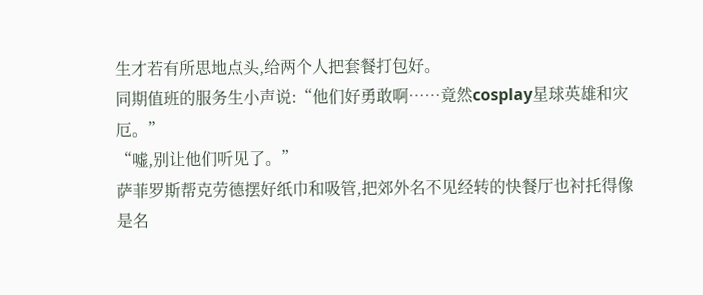生才若有所思地点头,给两个人把套餐打包好。
同期值班的服务生小声说:“他们好勇敢啊……竟然cosplay星球英雄和灾厄。”
“嘘,别让他们听见了。”
萨菲罗斯帮克劳德摆好纸巾和吸管,把郊外名不见经转的快餐厅也衬托得像是名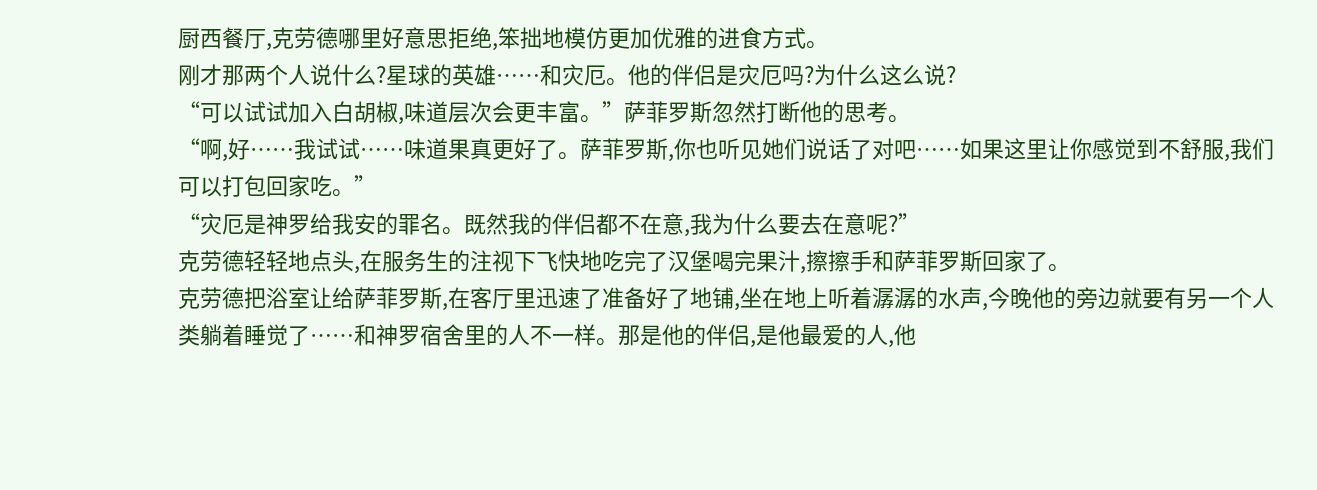厨西餐厅,克劳德哪里好意思拒绝,笨拙地模仿更加优雅的进食方式。
刚才那两个人说什么?星球的英雄……和灾厄。他的伴侣是灾厄吗?为什么这么说?
“可以试试加入白胡椒,味道层次会更丰富。”萨菲罗斯忽然打断他的思考。
“啊,好……我试试……味道果真更好了。萨菲罗斯,你也听见她们说话了对吧……如果这里让你感觉到不舒服,我们可以打包回家吃。”
“灾厄是神罗给我安的罪名。既然我的伴侣都不在意,我为什么要去在意呢?”
克劳德轻轻地点头,在服务生的注视下飞快地吃完了汉堡喝完果汁,擦擦手和萨菲罗斯回家了。
克劳德把浴室让给萨菲罗斯,在客厅里迅速了准备好了地铺,坐在地上听着潺潺的水声,今晚他的旁边就要有另一个人类躺着睡觉了……和神罗宿舍里的人不一样。那是他的伴侣,是他最爱的人,他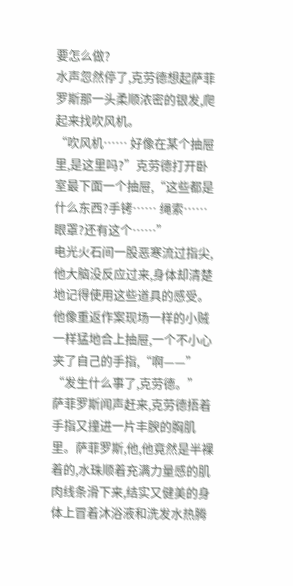要怎么做?
水声忽然停了,克劳德想起萨菲罗斯那一头柔顺浓密的银发,爬起来找吹风机。
“吹风机…… 好像在某个抽屉里,是这里吗?”克劳德打开卧室最下面一个抽屉,“这些都是什么东西?手铐…… 绳索……眼罩?还有这个……”
电光火石间一股恶寒流过指尖,他大脑没反应过来,身体却清楚地记得使用这些道具的感受。他像重返作案现场一样的小贼一样猛地合上抽屉,一个不小心夹了自己的手指,“啊——”
“发生什么事了,克劳德。”
萨菲罗斯闻声赶来,克劳德捂着手指又撞进一片丰腴的胸肌里。萨菲罗斯,他,他竟然是半裸着的,水珠顺着充满力量感的肌肉线条滑下来,结实又健美的身体上冒着沐浴液和洗发水热腾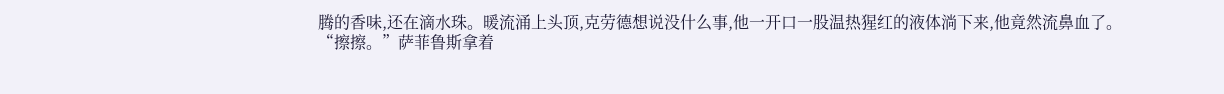腾的香味,还在滴水珠。暖流涌上头顶,克劳德想说没什么事,他一开口一股温热猩红的液体淌下来,他竟然流鼻血了。
“擦擦。”萨菲鲁斯拿着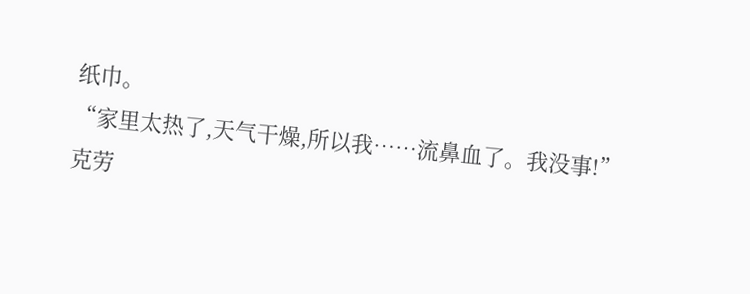纸巾。
“家里太热了,天气干燥,所以我……流鼻血了。我没事!”
克劳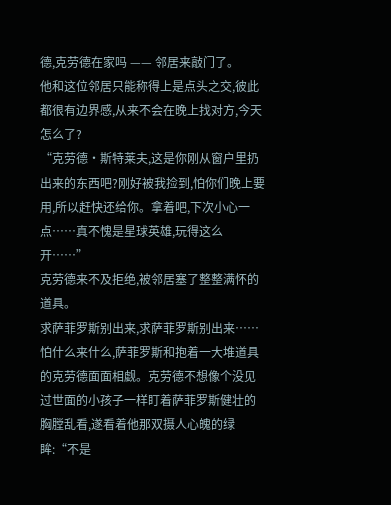德,克劳德在家吗 —— 邻居来敲门了。
他和这位邻居只能称得上是点头之交,彼此都很有边界感,从来不会在晚上找对方,今天怎么了?
“克劳德·斯特莱夫,这是你刚从窗户里扔出来的东西吧?刚好被我捡到,怕你们晚上要用,所以赶快还给你。拿着吧,下次小心一点……真不愧是星球英雄,玩得这么开……”
克劳德来不及拒绝,被邻居塞了整整满怀的道具。
求萨菲罗斯别出来,求萨菲罗斯别出来……怕什么来什么,萨菲罗斯和抱着一大堆道具的克劳德面面相觑。克劳德不想像个没见过世面的小孩子一样盯着萨菲罗斯健壮的胸膛乱看,遂看着他那双摄人心魄的绿眸:“不是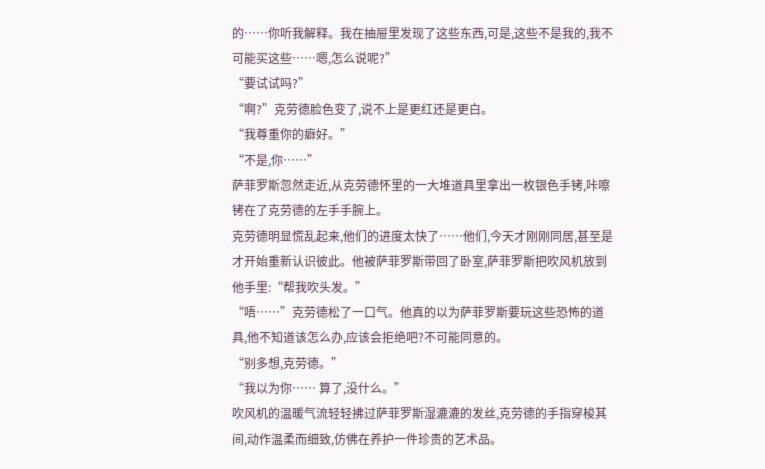的……你听我解释。我在抽屉里发现了这些东西,可是,这些不是我的,我不可能买这些……嗯,怎么说呢?”
“要试试吗?”
“啊?”克劳德脸色变了,说不上是更红还是更白。
“我尊重你的癖好。”
“不是,你……”
萨菲罗斯忽然走近,从克劳德怀里的一大堆道具里拿出一枚银色手铐,咔嚓铐在了克劳德的左手手腕上。
克劳德明显慌乱起来,他们的进度太快了……他们,今天才刚刚同居,甚至是才开始重新认识彼此。他被萨菲罗斯带回了卧室,萨菲罗斯把吹风机放到他手里:“帮我吹头发。”
“唔……”克劳德松了一口气。他真的以为萨菲罗斯要玩这些恐怖的道具,他不知道该怎么办,应该会拒绝吧?不可能同意的。
“别多想,克劳德。”
“我以为你…… 算了,没什么。”
吹风机的温暖气流轻轻拂过萨菲罗斯湿漉漉的发丝,克劳德的手指穿梭其间,动作温柔而细致,仿佛在养护一件珍贵的艺术品。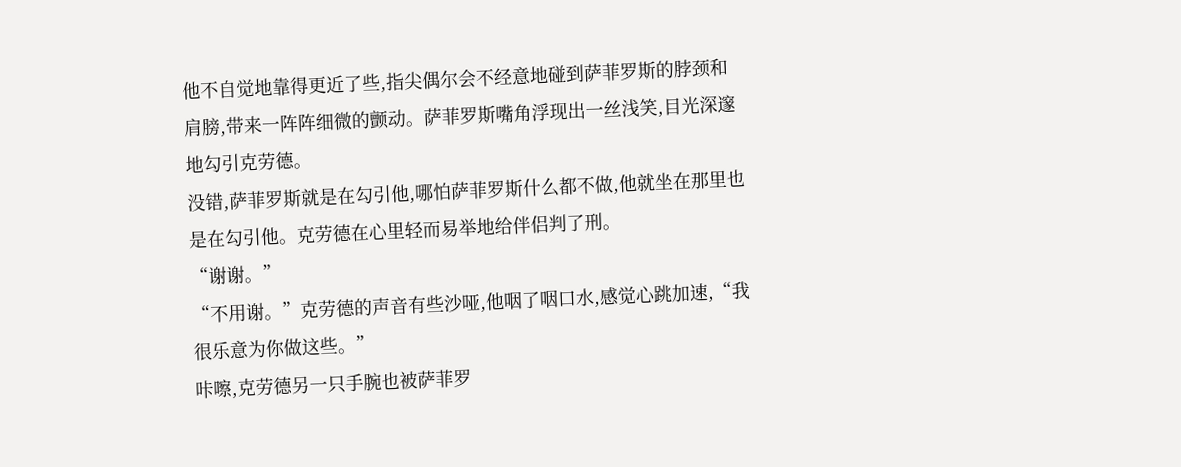他不自觉地靠得更近了些,指尖偶尔会不经意地碰到萨菲罗斯的脖颈和肩膀,带来一阵阵细微的颤动。萨菲罗斯嘴角浮现出一丝浅笑,目光深邃地勾引克劳德。
没错,萨菲罗斯就是在勾引他,哪怕萨菲罗斯什么都不做,他就坐在那里也是在勾引他。克劳德在心里轻而易举地给伴侣判了刑。
“谢谢。”
“不用谢。”克劳德的声音有些沙哑,他咽了咽口水,感觉心跳加速,“我很乐意为你做这些。”
咔嚓,克劳德另一只手腕也被萨菲罗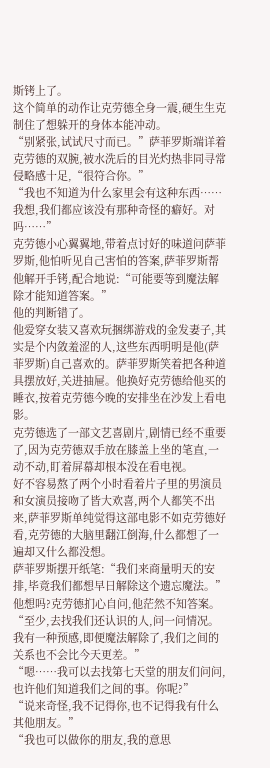斯铐上了。
这个简单的动作让克劳德全身一震,硬生生克制住了想躲开的身体本能冲动。
“别紧张,试试尺寸而已。”萨菲罗斯端详着克劳德的双腕,被水洗后的目光灼热非同寻常侵略感十足,“很符合你。”
“我也不知道为什么家里会有这种东西……我想,我们都应该没有那种奇怪的癖好。对吗……”
克劳德小心翼翼地,带着点讨好的味道问萨菲罗斯,他怕听见自己害怕的答案,萨菲罗斯帮他解开手铐,配合地说:“可能要等到魔法解除才能知道答案。”
他的判断错了。
他爱穿女装又喜欢玩捆绑游戏的金发妻子,其实是个内敛羞涩的人,这些东西明明是他(萨菲罗斯)自己喜欢的。萨菲罗斯笑着把各种道具摆放好,关进抽屉。他换好克劳德给他买的睡衣,按着克劳德今晚的安排坐在沙发上看电影。
克劳德选了一部文艺喜剧片,剧情已经不重要了,因为克劳德双手放在膝盖上坐的笔直,一动不动,盯着屏幕却根本没在看电视。
好不容易熬了两个小时看着片子里的男演员和女演员接吻了皆大欢喜,两个人都笑不出来,萨菲罗斯单纯觉得这部电影不如克劳德好看,克劳德的大脑里翻江倒海,什么都想了一遍却又什么都没想。
萨菲罗斯摆开纸笔:“我们来商量明天的安排,毕竟我们都想早日解除这个遗忘魔法。”
他想吗?克劳德扪心自问,他茫然不知答案。
“至少,去找我们还认识的人,问一问情况。我有一种预感,即便魔法解除了,我们之间的关系也不会比今天更差。”
“嗯……我可以去找第七天堂的朋友们问问,也许他们知道我们之间的事。你呢?”
“说来奇怪,我不记得你,也不记得我有什么其他朋友。”
“我也可以做你的朋友,我的意思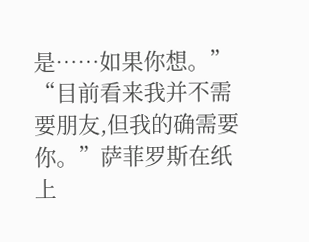是……如果你想。”
“目前看来我并不需要朋友,但我的确需要你。”萨菲罗斯在纸上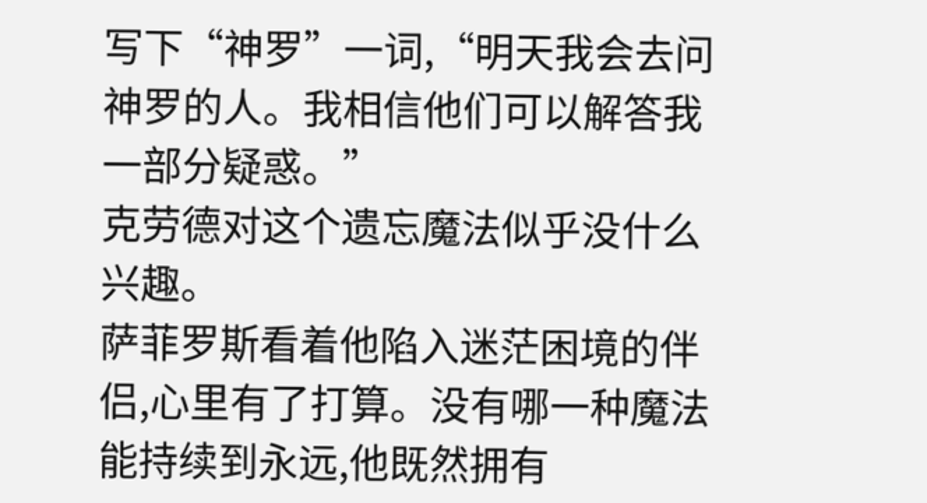写下“神罗”一词,“明天我会去问神罗的人。我相信他们可以解答我一部分疑惑。”
克劳德对这个遗忘魔法似乎没什么兴趣。
萨菲罗斯看着他陷入迷茫困境的伴侣,心里有了打算。没有哪一种魔法能持续到永远,他既然拥有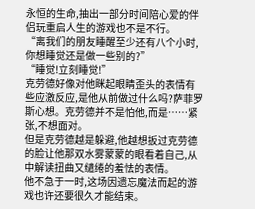永恒的生命,抽出一部分时间陪心爱的伴侣玩重启人生的游戏也不是不行。
“离我们的朋友睡醒至少还有八个小时,你想睡觉还是做一些别的?”
“睡觉!立刻睡觉!”
克劳德好像对他眯起眼睛歪头的表情有些应激反应,是他从前做过什么吗?萨菲罗斯心想。克劳德并不是怕他,而是……紧张,不想面对。
但是克劳德越是躲避,他越想扳过克劳德的脸让他那双水雾蒙蒙的眼看着自己,从中解读扭曲又缱绻的羞怯的表情。
他不急于一时,这场因遗忘魔法而起的游戏也许还要很久才能结束。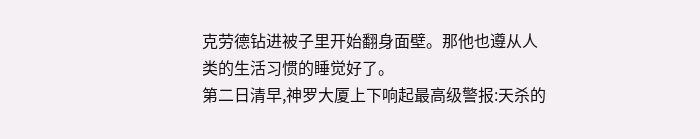克劳德钻进被子里开始翻身面壁。那他也遵从人类的生活习惯的睡觉好了。
第二日清早,神罗大厦上下响起最高级警报:天杀的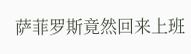萨菲罗斯竟然回来上班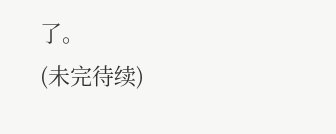了。
(未完待续)